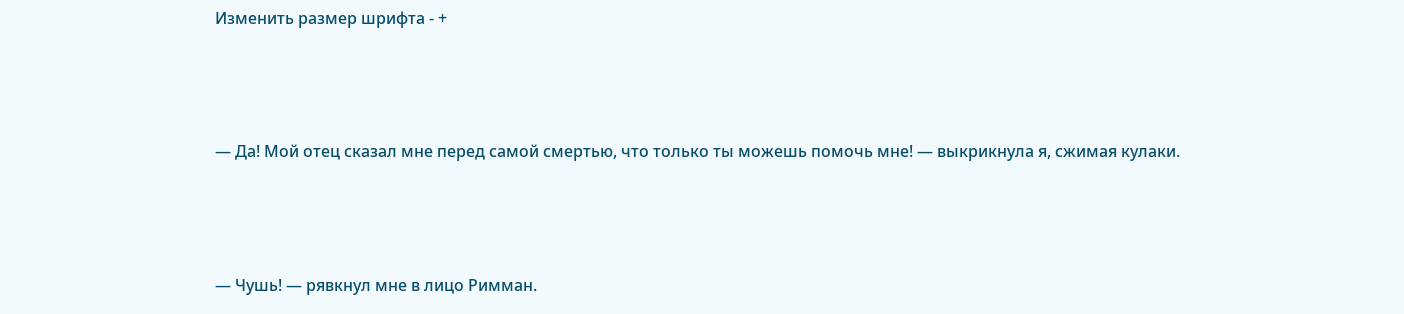Изменить размер шрифта - +



— Да! Мой отец сказал мне перед самой смертью, что только ты можешь помочь мне! — выкрикнула я, сжимая кулаки.



— Чушь! — рявкнул мне в лицо Римман.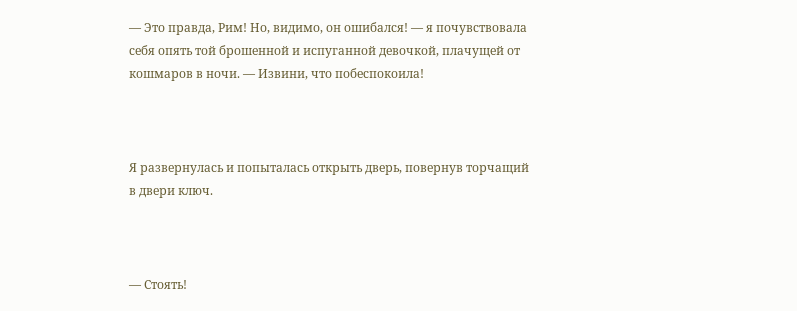— Это правда, Рим! Но, видимо, он ошибался! — я почувствовала себя опять той брошенной и испуганной девочкой, плачущей от кошмаров в ночи. — Извини, что побеспокоила!



Я развернулась и попыталась открыть дверь, повернув торчащий в двери ключ.



— Стоять!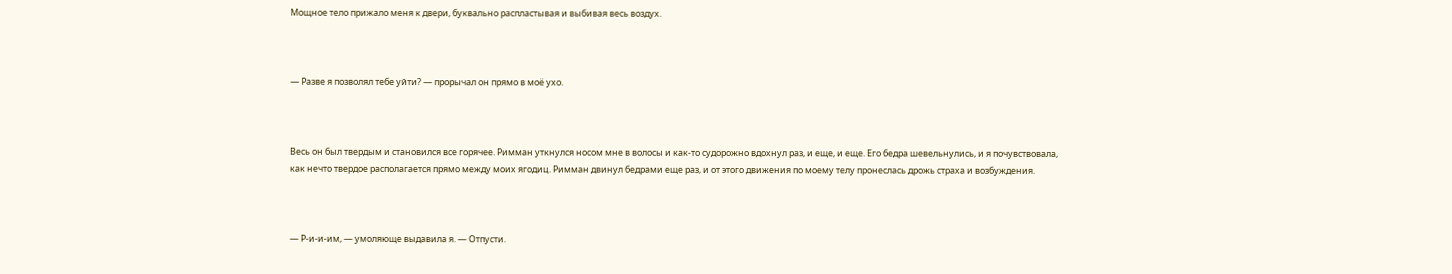Мощное тело прижало меня к двери, буквально распластывая и выбивая весь воздух.



— Разве я позволял тебе уйти? — прорычал он прямо в моё ухо.



Весь он был твердым и становился все горячее. Римман уткнулся носом мне в волосы и как-то судорожно вдохнул раз, и еще, и еще. Его бедра шевельнулись, и я почувствовала, как нечто твердое располагается прямо между моих ягодиц. Римман двинул бедрами еще раз, и от этого движения по моему телу пронеслась дрожь страха и возбуждения.



— Р-и-и-им, — умоляюще выдавила я. — Отпусти.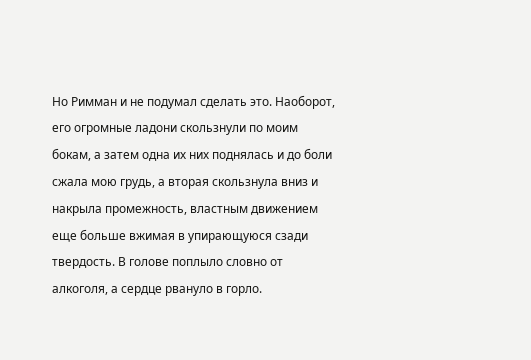Но Римман и не подумал сделать это. Наоборот, его огромные ладони скользнули по моим бокам, а затем одна их них поднялась и до боли сжала мою грудь, а вторая скользнула вниз и накрыла промежность, властным движением еще больше вжимая в упирающуюся сзади твердость. В голове поплыло словно от алкоголя, а сердце рвануло в горло.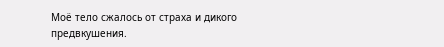Моё тело сжалось от страха и дикого предвкушения.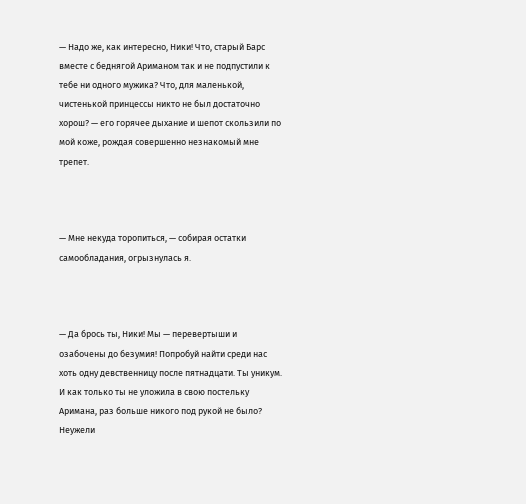— Надо же, как интересно, Ники! Что, старый Барс вместе с беднягой Ариманом так и не подпустили к тебе ни одного мужика? Что, для маленькой, чистенькой принцессы никто не был достаточно хорош? — его горячее дыхание и шепот скользили по мой коже, рождая совершенно незнакомый мне трепет.



— Мне некуда торопиться, — собирая остатки самообладания, огрызнулась я.



— Да брось ты, Ники! Мы — перевертыши и озабочены до безумия! Попробуй найти среди нас хоть одну девственницу после пятнадцати. Ты уникум. И как только ты не уложила в свою постельку Аримана, раз больше никого под рукой не было? Неужели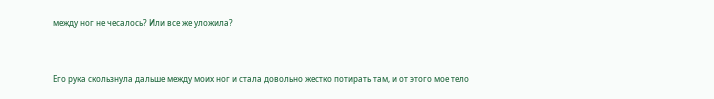между ног не чесалось? Или все же уложила?



Его рука скользнула дальше между моих ног и стала довольно жестко потирать там, и от этого мое тело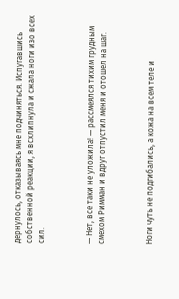дернулось, отказываясь мне подчиняться. Испугавшись собственной реакции, я всхлипнула и сжала ноги изо всех сил.



— Нет, все таки не уложила! — рассмеялся тихим грудным смехом Римман и вдруг отпустил меня и отошел на шаг.



Ноги чуть не подгибались, а кожа на всем теле и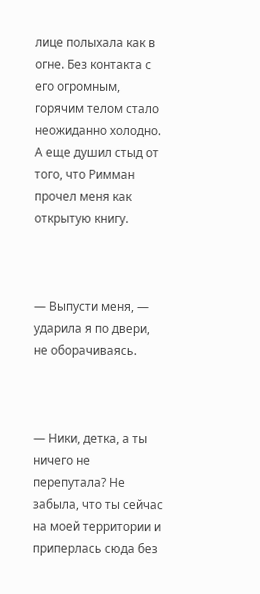лице полыхала как в огне. Без контакта с его огромным, горячим телом стало неожиданно холодно. А еще душил стыд от того, что Римман прочел меня как открытую книгу.



— Выпусти меня, — ударила я по двери, не оборачиваясь.



— Ники, детка, а ты ничего не перепутала? Не забыла, что ты сейчас на моей территории и приперлась сюда без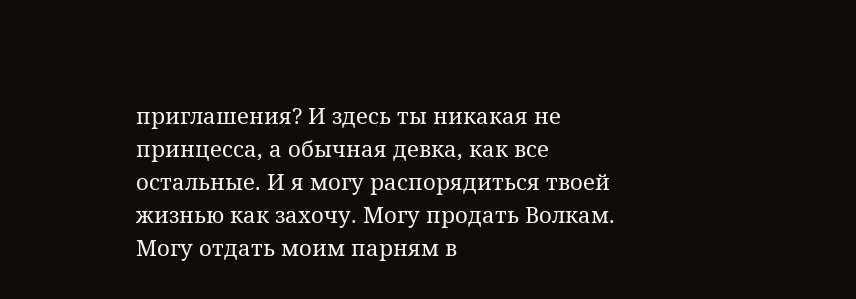приглашения? И здесь ты никакая не принцесса, а обычная девка, как все остальные. И я могу распорядиться твоей жизнью как захочу. Могу продать Волкам. Могу отдать моим парням в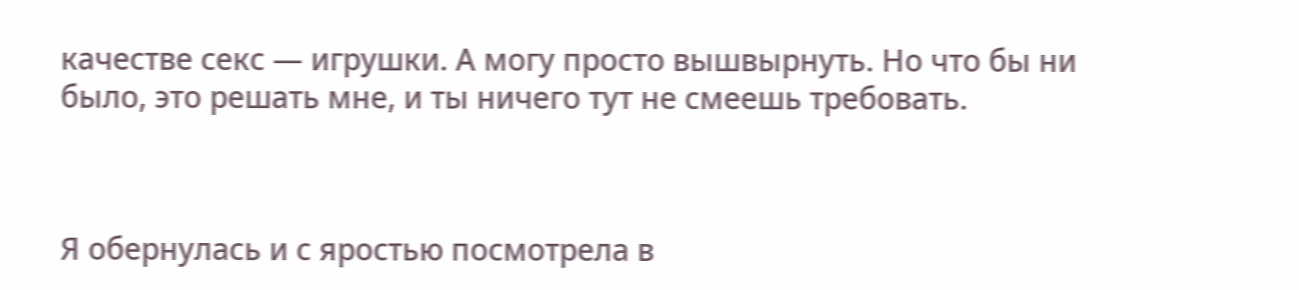качестве секс — игрушки. А могу просто вышвырнуть. Но что бы ни было, это решать мне, и ты ничего тут не смеешь требовать.



Я обернулась и с яростью посмотрела в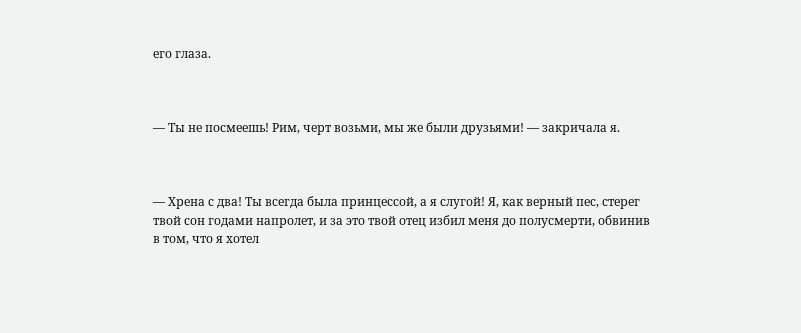его глаза.



— Ты не посмеешь! Рим, черт возьми, мы же были друзьями! — закричала я.



— Хрена с два! Ты всегда была принцессой, а я слугой! Я, как верный пес, стерег твой сон годами напролет, и за это твой отец избил меня до полусмерти, обвинив в том, что я хотел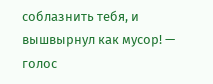соблазнить тебя, и вышвырнул как мусор! — голос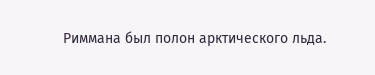Риммана был полон арктического льда.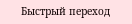Быстрый переход